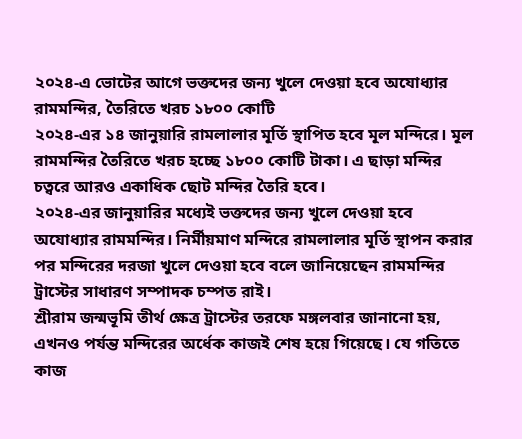২০২৪-এ ভোটের আগে ভক্তদের জন্য খুলে দেওয়া হবে অযোধ্যার রামমন্দির, তৈরিতে খরচ ১৮০০ কোটি
২০২৪-এর ১৪ জানুয়ারি রামলালার মূর্তি স্থাপিত হবে মূল মন্দিরে। মূল রামমন্দির তৈরিতে খরচ হচ্ছে ১৮০০ কোটি টাকা। এ ছাড়া মন্দির চত্বরে আরও একাধিক ছোট মন্দির তৈরি হবে।
২০২৪-এর জানুয়ারির মধ্যেই ভক্তদের জন্য খুলে দেওয়া হবে অযোধ্যার রামমন্দির। নির্মীয়মাণ মন্দিরে রামলালার মূর্তি স্থাপন করার পর মন্দিরের দরজা খুলে দেওয়া হবে বলে জানিয়েছেন রামমন্দির ট্রাস্টের সাধারণ সম্পাদক চম্পত রাই।
শ্রীরাম জন্মভূমি তীর্থ ক্ষেত্র ট্রাস্টের তরফে মঙ্গলবার জানানো হয়, এখনও পর্যন্ত মন্দিরের অর্ধেক কাজই শেষ হয়ে গিয়েছে। যে গতিতে কাজ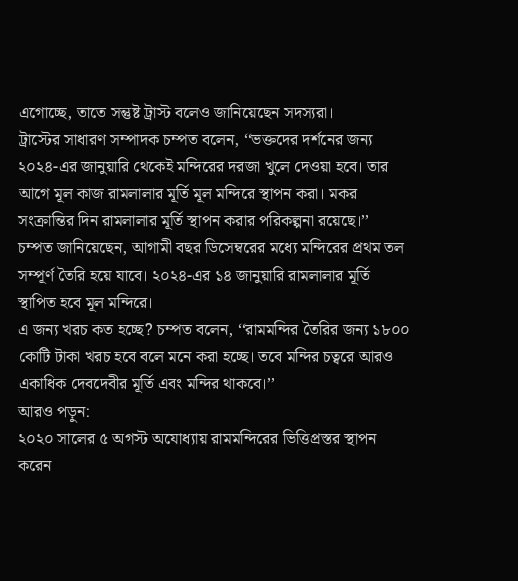এগোচ্ছে, তাতে সন্তুষ্ট ট্রাস্ট বলেও জানিয়েছেন সদস্যরা।
ট্রাস্টের সাধারণ সম্পাদক চম্পত বলেন, ‘‘ভক্তদের দর্শনের জন্য ২০২৪-এর জানুয়ারি থেকেই মন্দিরের দরজা খুলে দেওয়া হবে। তার আগে মূল কাজ রামলালার মূর্তি মূল মন্দিরে স্থাপন করা। মকর সংক্রান্তির দিন রামলালার মূর্তি স্থাপন করার পরিকল্পনা রয়েছে।’’
চম্পত জানিয়েছেন, আগামী বছর ডিসেম্বরের মধ্যে মন্দিরের প্রথম তল সম্পূর্ণ তৈরি হয়ে যাবে। ২০২৪-এর ১৪ জানুয়ারি রামলালার মূর্তি স্থাপিত হবে মূল মন্দিরে।
এ জন্য খরচ কত হচ্ছে? চম্পত বলেন, ‘‘রামমন্দির তৈরির জন্য ১৮০০ কোটি টাকা খরচ হবে বলে মনে করা হচ্ছে। তবে মন্দির চত্বরে আরও একাধিক দেবদেবীর মূর্তি এবং মন্দির থাকবে।’’
আরও পড়ুন:
২০২০ সালের ৫ অগস্ট অযোধ্যায় রামমন্দিরের ভিত্তিপ্রস্তর স্থাপন করেন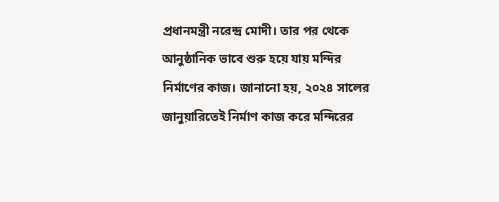প্রধানমন্ত্রী নরেন্দ্র মোদী। তার পর থেকে আনুষ্ঠানিক ভাবে শুরু হয়ে যায় মন্দির নির্মাণের কাজ। জানানো হয়, ২০২৪ সালের জানুয়ারিতেই নির্মাণ কাজ করে মন্দিরের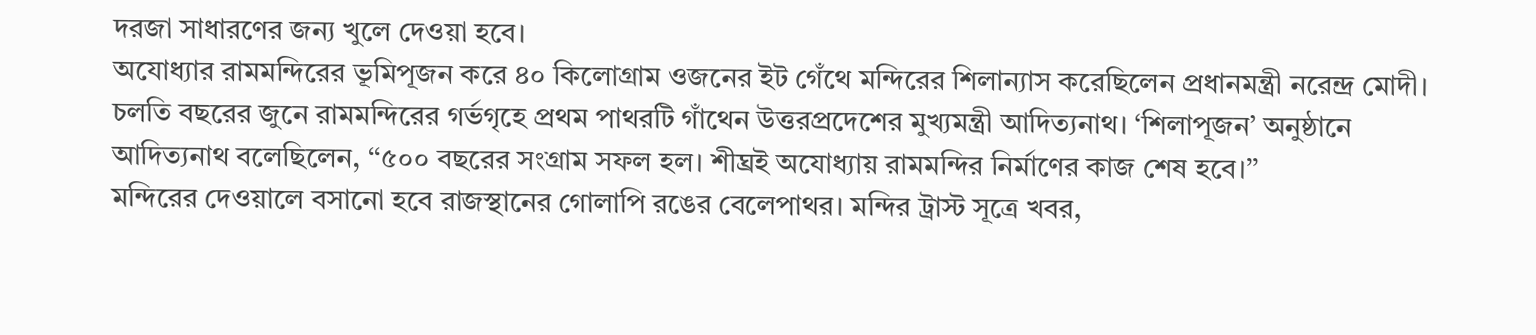দরজা সাধারণের জন্য খুলে দেওয়া হবে।
অযোধ্যার রামমন্দিরের ভূমিপূজন করে ৪০ কিলোগ্রাম ওজনের ইট গেঁথে মন্দিরের শিলান্যাস করেছিলেন প্রধানমন্ত্রী নরেন্দ্র মোদী।
চলতি বছরের জুনে রামমন্দিরের গর্ভগৃহে প্রথম পাথরটি গাঁথেন উত্তরপ্রদেশের মুখ্যমন্ত্রী আদিত্যনাথ। ‘শিলাপূজন’ অনুষ্ঠানে আদিত্যনাথ বলেছিলেন, ‘‘৫০০ বছরের সংগ্রাম সফল হল। শীঘ্রই অযোধ্যায় রামমন্দির নির্মাণের কাজ শেষ হবে।’’
মন্দিরের দেওয়ালে বসানো হবে রাজস্থানের গোলাপি রঙের বেলেপাথর। মন্দির ট্রাস্ট সূত্রে খবর,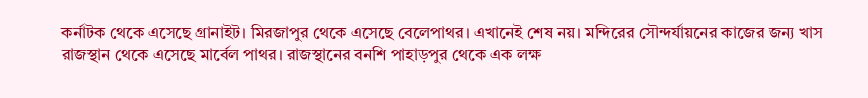কর্নাটক থেকে এসেছে গ্রানাইট। মিরজাপুর থেকে এসেছে বেলেপাথর। এখানেই শেষ নয়। মন্দিরের সৌন্দর্যায়নের কাজের জন্য খাস রাজস্থান থেকে এসেছে মার্বেল পাথর। রাজস্থানের বনশি পাহাড়পুর থেকে এক লক্ষ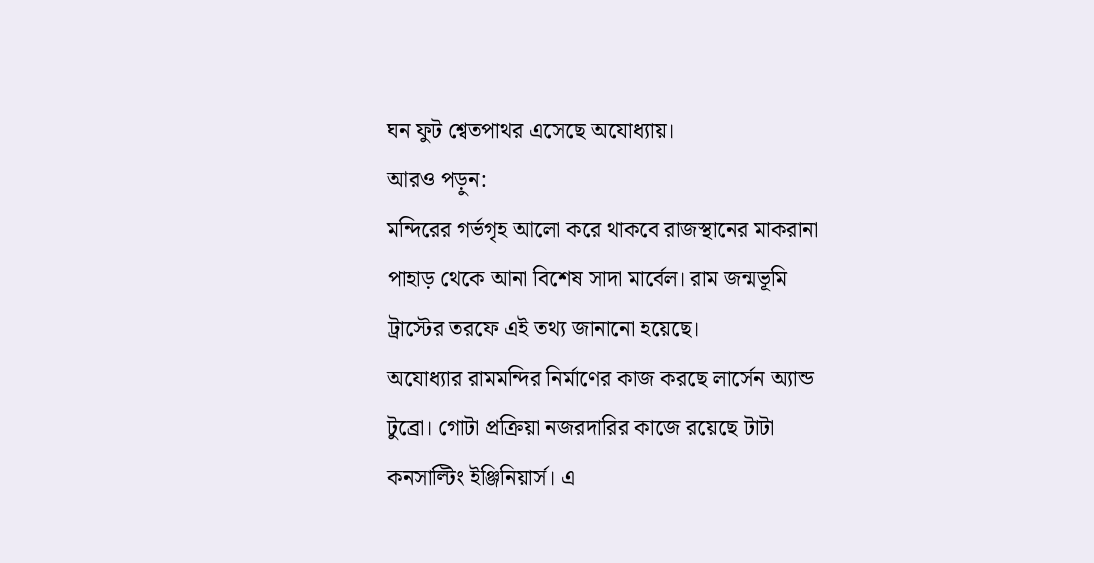ঘন ফুট শ্বেতপাথর এসেছে অযোধ্যায়।
আরও পড়ুন:
মন্দিরের গর্ভগৃহ আলো করে থাকবে রাজস্থানের মাকরানা পাহাড় থেকে আনা বিশেষ সাদা মার্বেল। রাম জন্মভূমি ট্রাস্টের তরফে এই তথ্য জানানো হয়েছে।
অযোধ্যার রামমন্দির নির্মাণের কাজ করছে লার্সেন অ্যান্ড টুব্রো। গোটা প্রক্রিয়া নজরদারির কাজে রয়েছে টাটা কনসাল্টিং ইঞ্জিনিয়ার্স। এ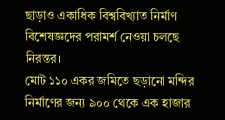ছাড়াও একাধিক বিশ্ববিখ্যাত নির্মাণ বিশেষজ্ঞদের পরামর্শ নেওয়া চলছে নিরন্তর।
মোট ১১০ একর জমিতে ছড়ানো মন্দির নির্মাণের জন্য ৯০০ থেকে এক হাজার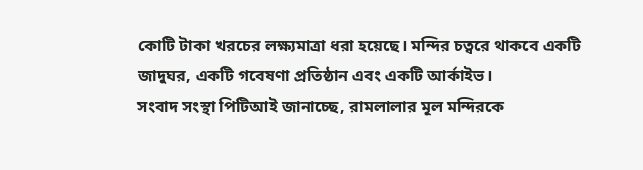কোটি টাকা খরচের লক্ষ্যমাত্রা ধরা হয়েছে। মন্দির চত্বরে থাকবে একটি জাদুঘর, একটি গবেষণা প্রতিষ্ঠান এবং একটি আর্কাইভ।
সংবাদ সংস্থা পিটিআই জানাচ্ছে, রামলালার মূল মন্দিরকে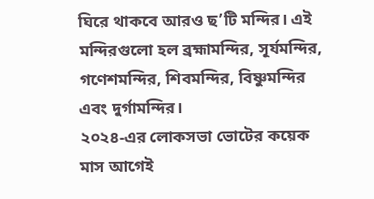ঘিরে থাকবে আরও ছ’টি মন্দির। এই মন্দিরগুলো হল ব্রহ্মামন্দির, সূর্যমন্দির, গণেশমন্দির, শিবমন্দির, বিষ্ণুমন্দির এবং দুর্গামন্দির।
২০২৪-এর লোকসভা ভোটের কয়েক মাস আগেই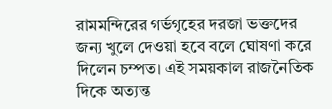রামমন্দিরের গর্ভগৃহের দরজা ভক্তদের জন্য খুলে দেওয়া হবে বলে ঘোষণা করে দিলেন চম্পত। এই সময়কাল রাজনৈতিক দিকে অত্যন্ত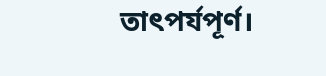তাৎপর্যপূর্ণ।